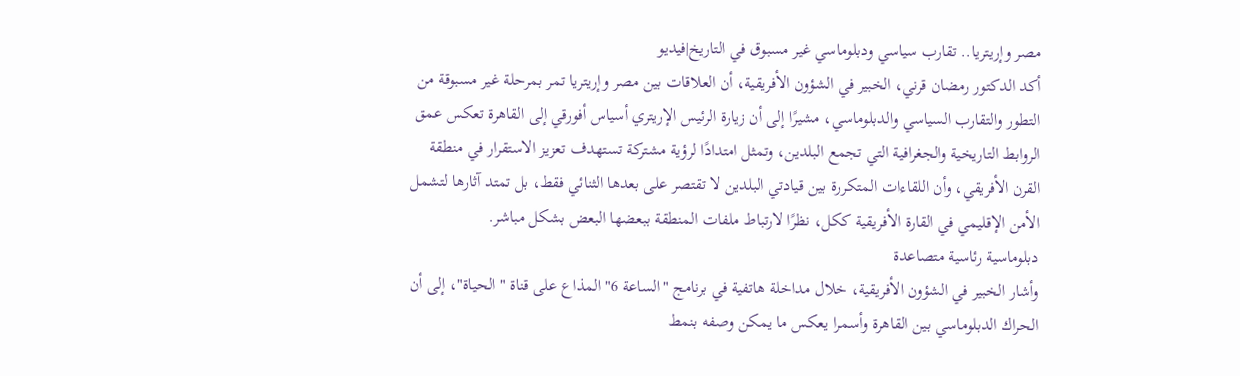مصر وإريتريا.. تقارب سياسي ودبلوماسي غير مسبوق في التاريخ|فيديو
أكد الدكتور رمضان قرني، الخبير في الشؤون الأفريقية، أن العلاقات بين مصر وإريتريا تمر بمرحلة غير مسبوقة من التطور والتقارب السياسي والدبلوماسي، مشيرًا إلى أن زيارة الرئيس الإريتري أسياس أفورقي إلى القاهرة تعكس عمق الروابط التاريخية والجغرافية التي تجمع البلدين، وتمثل امتدادًا لرؤية مشتركة تستهدف تعزيز الاستقرار في منطقة القرن الأفريقي، وأن اللقاءات المتكررة بين قيادتي البلدين لا تقتصر على بعدها الثنائي فقط، بل تمتد آثارها لتشمل الأمن الإقليمي في القارة الأفريقية ككل، نظرًا لارتباط ملفات المنطقة ببعضها البعض بشكل مباشر.
دبلوماسية رئاسية متصاعدة
وأشار الخبير في الشؤون الأفريقية، خلال مداخلة هاتفية في برنامج "الساعة 6" المذاع على قناة "الحياة"، إلى أن الحراك الدبلوماسي بين القاهرة وأسمرا يعكس ما يمكن وصفه بنمط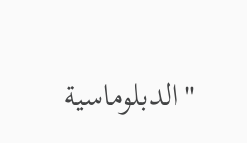"الدبلوماسية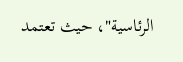الرئاسية"، حيث تعتمد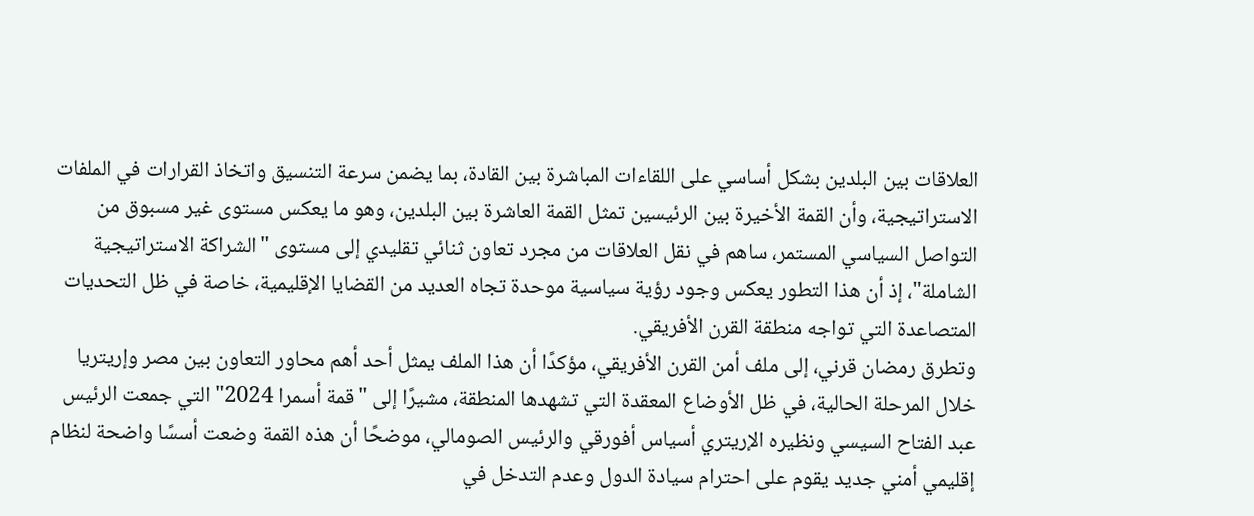العلاقات بين البلدين بشكل أساسي على اللقاءات المباشرة بين القادة، بما يضمن سرعة التنسيق واتخاذ القرارات في الملفات الاستراتيجية، وأن القمة الأخيرة بين الرئيسين تمثل القمة العاشرة بين البلدين، وهو ما يعكس مستوى غير مسبوق من التواصل السياسي المستمر، ساهم في نقل العلاقات من مجرد تعاون ثنائي تقليدي إلى مستوى "الشراكة الاستراتيجية الشاملة"، إذ أن هذا التطور يعكس وجود رؤية سياسية موحدة تجاه العديد من القضايا الإقليمية، خاصة في ظل التحديات المتصاعدة التي تواجه منطقة القرن الأفريقي.
وتطرق رمضان قرني، إلى ملف أمن القرن الأفريقي، مؤكدًا أن هذا الملف يمثل أحد أهم محاور التعاون بين مصر وإريتريا خلال المرحلة الحالية، في ظل الأوضاع المعقدة التي تشهدها المنطقة، مشيرًا إلى "قمة أسمرا 2024" التي جمعت الرئيس عبد الفتاح السيسي ونظيره الإريتري أسياس أفورقي والرئيس الصومالي، موضحًا أن هذه القمة وضعت أسسًا واضحة لنظام إقليمي أمني جديد يقوم على احترام سيادة الدول وعدم التدخل في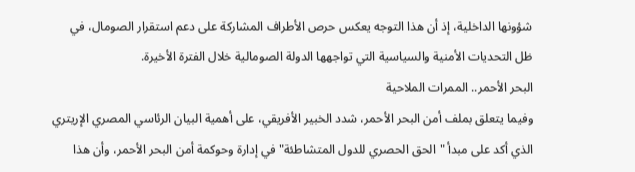شؤونها الداخلية، إذ أن هذا التوجه يعكس حرص الأطراف المشاركة على دعم استقرار الصومال، في ظل التحديات الأمنية والسياسية التي تواجهها الدولة الصومالية خلال الفترة الأخيرة.
البحر الأحمر.. الممرات الملاحية
وفيما يتعلق بملف أمن البحر الأحمر، شدد الخبير الأفريقي، على أهمية البيان الرئاسي المصري الإريتري الذي أكد على مبدأ "الحق الحصري للدول المتشاطئة" في إدارة وحوكمة أمن البحر الأحمر، وأن هذا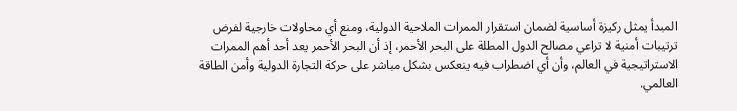المبدأ يمثل ركيزة أساسية لضمان استقرار الممرات الملاحية الدولية، ومنع أي محاولات خارجية لفرض ترتيبات أمنية لا تراعي مصالح الدول المطلة على البحر الأحمر، إذ أن البحر الأحمر يعد أحد أهم الممرات الاستراتيجية في العالم، وأن أي اضطراب فيه ينعكس بشكل مباشر على حركة التجارة الدولية وأمن الطاقة العالمي.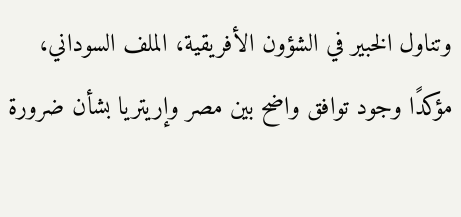وتناول الخبير في الشؤون الأفريقية، الملف السوداني، مؤكدًا وجود توافق واضح بين مصر وإريتريا بشأن ضرورة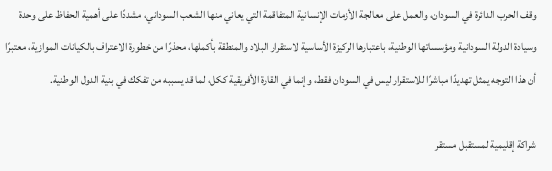وقف الحرب الدائرة في السودان، والعمل على معالجة الأزمات الإنسانية المتفاقمة التي يعاني منها الشعب السوداني، مشددًا على أهمية الحفاظ على وحدة وسيادة الدولة السودانية ومؤسساتها الوطنية، باعتبارها الركيزة الأساسية لاستقرار البلاد والمنطقة بأكملها، محذرًا من خطورة الاعتراف بالكيانات الموازية، معتبرًا أن هذا التوجه يمثل تهديدًا مباشرًا للاستقرار ليس في السودان فقط، وإنما في القارة الأفريقية ككل، لما قد يسببه من تفكك في بنية الدول الوطنية.

شراكة إقليمية لمستقبل مستقر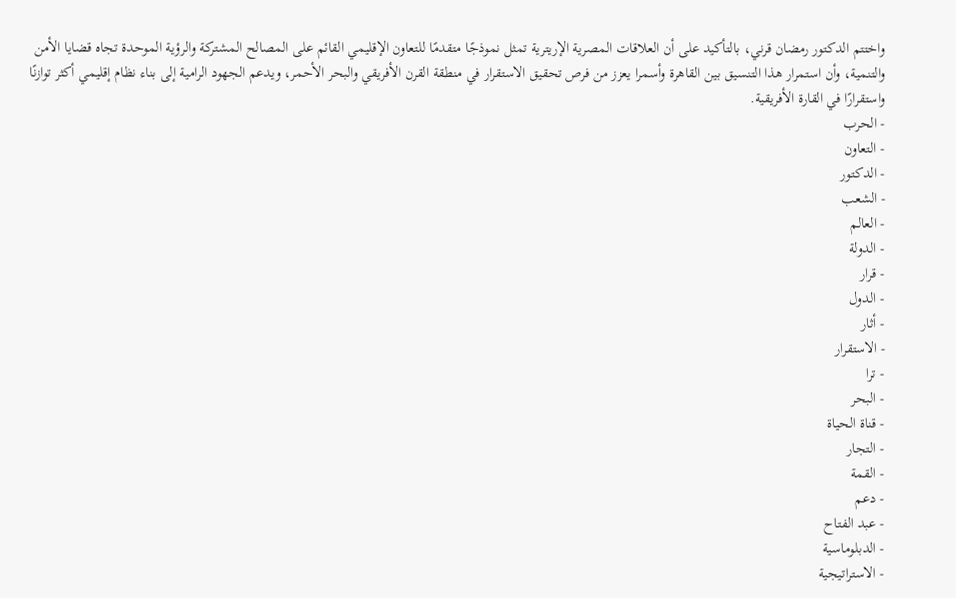واختتم الدكتور رمضان قرني، بالتأكيد على أن العلاقات المصرية الإريترية تمثل نموذجًا متقدمًا للتعاون الإقليمي القائم على المصالح المشتركة والرؤية الموحدة تجاه قضايا الأمن والتنمية، وأن استمرار هذا التنسيق بين القاهرة وأسمرا يعزز من فرص تحقيق الاستقرار في منطقة القرن الأفريقي والبحر الأحمر، ويدعم الجهود الرامية إلى بناء نظام إقليمي أكثر توازنًا واستقرارًا في القارة الأفريقية.
- الحرب
- التعاون
- الدكتور
- الشعب
- العالم
- الدولة
- قرار
- الدول
- أثار
- الاستقرار
- ترا
- البحر
- قناة الحياة
- التجار
- القمة
- دعم
- عبد الفتاح
- الدبلوماسية
- الاستراتيجية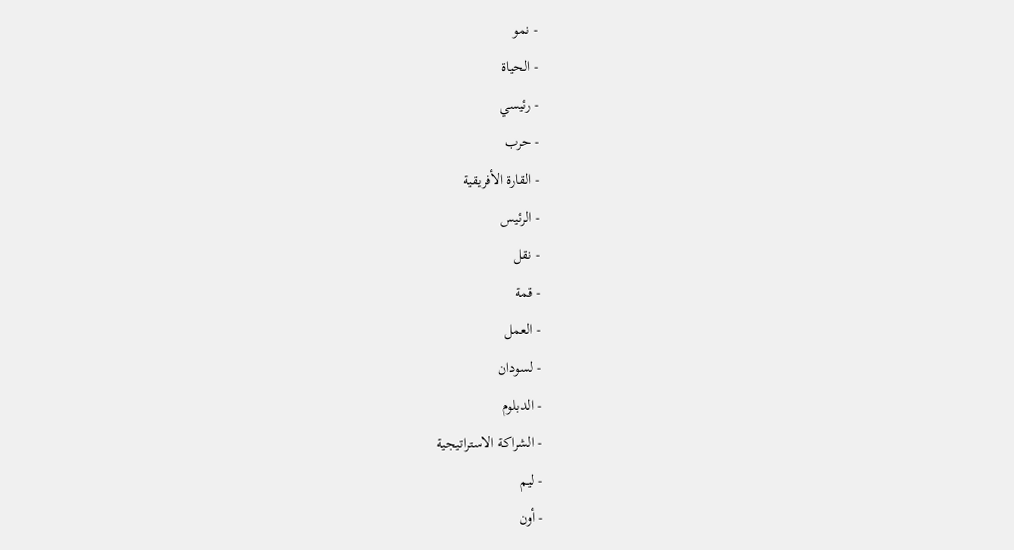- نمو
- الحياة
- رئيسي
- حرب
- القارة الأفريقية
- الرئيس
- نقل
- قمة
- العمل
- لسودان
- الدبلوم
- الشراكة الاستراتيجية
- ليم
- أون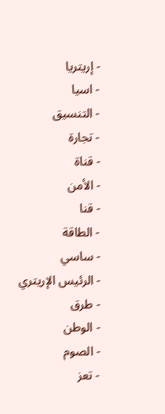- إريتريا
- اسيا
- التنسيق
- تجارة
- قناة
- الأمن
- قنا
- الطاقة
- ساسي
- الرئيس الإريتري
- طرق
- الوطن
- الصوم
- تعز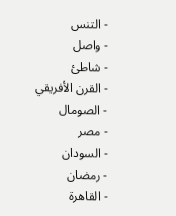- التنس
- واصل
- شاطئ
- القرن الأفريقي
- الصومال
- مصر
- السودان
- رمضان
- القاهرة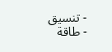- تنسيق
- طاقة